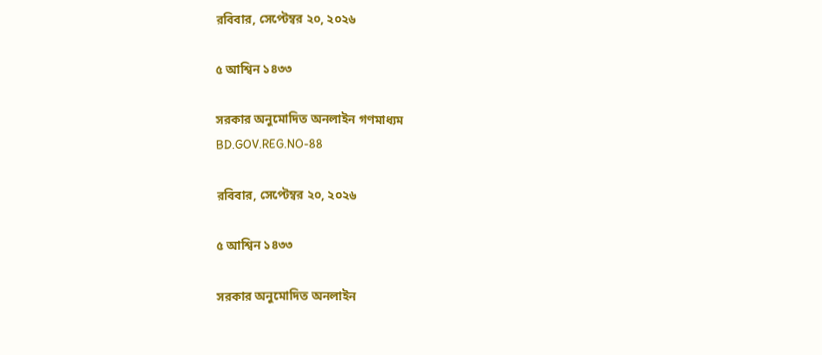রবিবার, সেপ্টেম্বর ২০, ২০২৬

৫ আশ্বিন ১৪৩৩

সরকার অনুমোদিত অনলাইন গণমাধ্যম
BD.GOV.REG.NO-88

রবিবার, সেপ্টেম্বর ২০, ২০২৬

৫ আশ্বিন ১৪৩৩

সরকার অনুমোদিত অনলাইন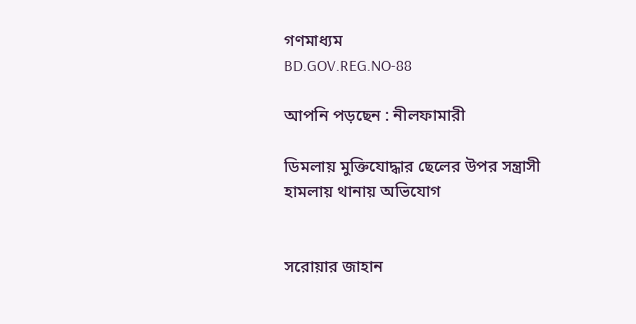গণমাধ্যম
BD.GOV.REG.NO-88

আপনি পড়ছেন : নীলফামারী

ডিমলায় মুক্তিযোদ্ধার ছেলের উপর সন্ত্রাসী হামলায় থানায় অভিযোগ


সরোয়ার জাহান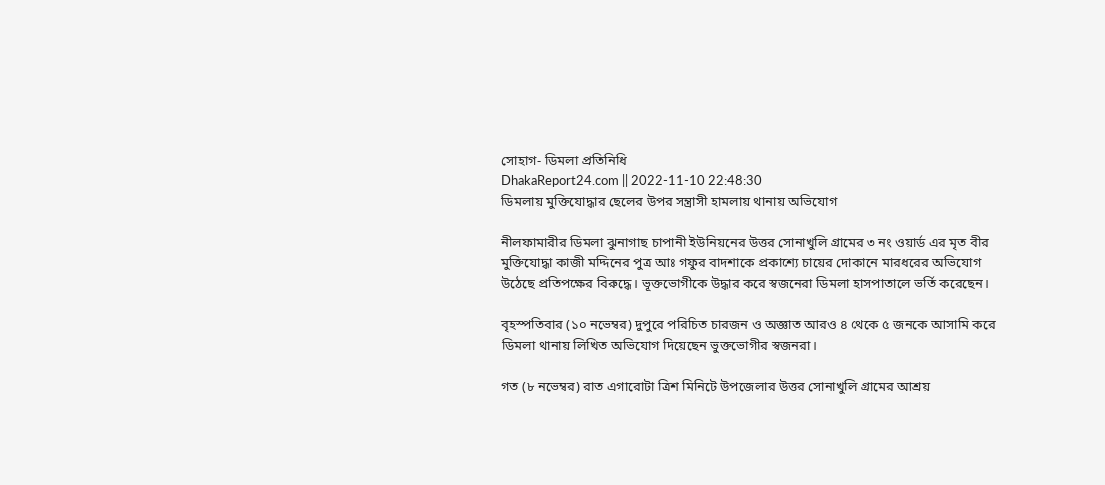সোহাগ- ডিমলা প্রতিনিধি
DhakaReport24.com || 2022-11-10 22:48:30
ডিমলায় মুক্তিযোদ্ধার ছেলের উপর সন্ত্রাসী হামলায় থানায় অভিযোগ

নীলফামারীর ডিমলা ঝুনাগাছ চাপানী ইউনিয়নের উত্তর সোনাখুলি গ্রামের ৩ নং ওয়ার্ড এর মৃত বীর মুক্তিযোদ্ধা কাজী মদ্দিনের পুত্র আঃ গফুর বাদশাকে প্রকাশ্যে চায়ের দোকানে মারধরের অভিযোগ উঠেছে প্রতিপক্ষের বিরুদ্ধে। ভূক্তভোগীকে উদ্ধার করে স্বজনেরা ডিমলা হাসপাতালে ভর্তি করেছেন।

বৃহস্পতিবার (১০ নভেম্বর) দুপুরে পরিচিত চারজন ও অজ্ঞাত আরও ৪ থেকে ৫ জনকে আসামি করে ডিমলা থানায় লিখিত অভিযোগ দিয়েছেন ভুক্তভোগীর স্বজনরা।

গত (৮ নভেম্বর) রাত এগারোটা ত্রিশ মিনিটে উপজেলার উত্তর সোনাখুলি গ্রামের আশ্রয়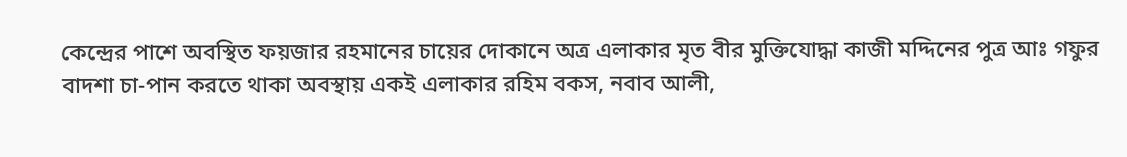কেন্দ্রের পাশে অবস্থিত ফয়জার রহমানের চায়ের দোকানে অত্র এলাকার মৃত বীর মুক্তিযোদ্ধা কাজী মদ্দিনের পুত্র আঃ গফুর বাদশা চা-পান করতে থাকা অবস্থায় একই এলাকার রহিম বকস, নবাব আলী,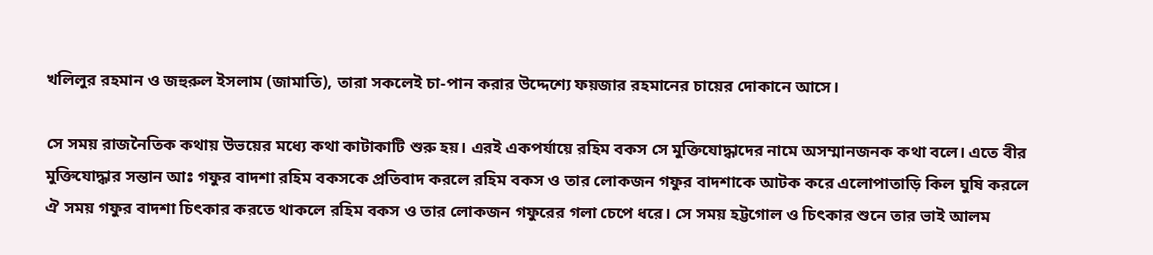খলিলুর রহমান ও জহুরুল ইসলাম (জামাতি), তারা সকলেই চা-পান করার উদ্দেশ্যে ফয়জার রহমানের চায়ের দোকানে আসে।

সে সময় রাজনৈতিক কথায় উভয়ের মধ্যে কথা কাটাকাটি শুরু হয়। এরই একপর্যায়ে রহিম বকস সে মুক্তিযোদ্ধাদের নামে অসম্মানজনক কথা বলে। এতে বীর মুক্তিযোদ্ধার সন্তান আঃ গফুর বাদশা রহিম বকসকে প্রতিবাদ করলে রহিম বকস ও তার লোকজন গফুর বাদশাকে আটক করে এলোপাতাড়ি কিল ঘুষি করলে ঐ সময় গফুর বাদশা চিৎকার করতে থাকলে রহিম বকস ও তার লোকজন গফুরের গলা চেপে ধরে। সে সময় হট্টগোল ও চিৎকার শুনে তার ভাই আলম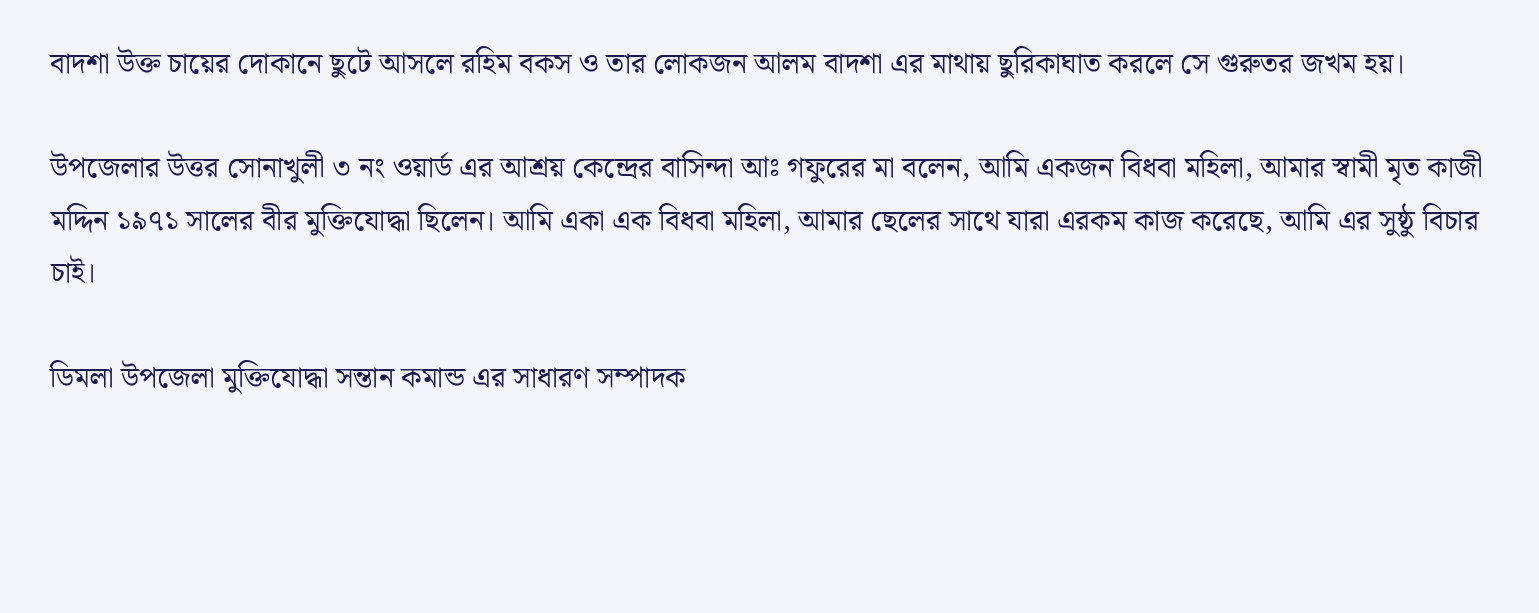বাদশা উক্ত চায়ের দোকানে ছুটে আসলে রহিম বকস ও তার লোকজন আলম বাদশা এর মাথায় ছুরিকাঘাত করলে সে গুরুতর জখম হয়।

উপজেলার উত্তর সোনাখুলী ৩ নং ওয়ার্ড এর আশ্রয় কেন্দ্রের বাসিন্দা আঃ গফুরের মা বলেন, আমি একজন বিধবা মহিলা, আমার স্বামী মৃত কাজী মদ্দিন ১৯৭১ সালের বীর মুক্তিযোদ্ধা ছিলেন। আমি একা এক বিধবা মহিলা, আমার ছেলের সাথে যারা এরকম কাজ করেছে, আমি এর সুষ্ঠু বিচার চাই।

ডিমলা উপজেলা মুক্তিযোদ্ধা সন্তান কমান্ড এর সাধারণ সম্পাদক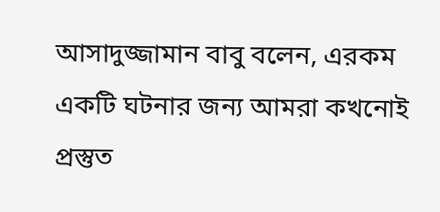আসাদুজ্জামান বাবু বলেন, এরকম একটি ঘটনার জন্য আমরা কখনোই প্রস্তুত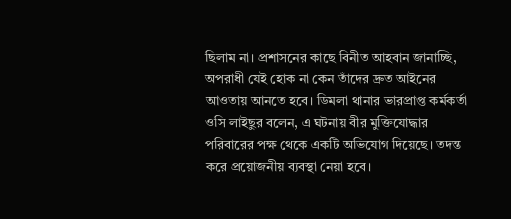ছিলাম না। প্রশাসনের কাছে বিনীত আহবান জানাচ্ছি, অপরাধী যেই হোক না কেন তাঁদের দ্রুত আইনের আওতায় আনতে হবে। ডিমলা থানার ভারপ্রাপ্ত কর্মকর্তা ওসি লাইছুর বলেন, এ ঘটনায় বীর মুক্তিযোদ্ধার পরিবারের পক্ষ থেকে একটি অভিযোগ দিয়েছে। তদন্ত করে প্রয়োজনীয় ব্যবস্থা নেয়া হবে।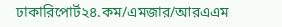ঢাকারিপোর্ট২৪.কম/এমজার/আরএএম